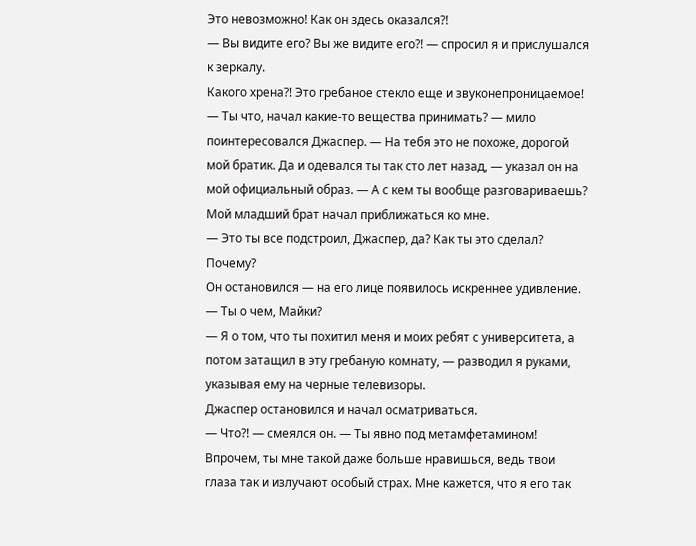Это невозможно! Как он здесь оказался?!
— Вы видите его? Вы же видите его?! — спросил я и прислушался к зеркалу.
Какого хрена?! Это гребаное стекло еще и звуконепроницаемое!
— Ты что, начал какие-то вещества принимать? — мило поинтересовался Джаспер. — На тебя это не похоже, дорогой мой братик. Да и одевался ты так сто лет назад, — указал он на мой официальный образ. — А с кем ты вообще разговариваешь?
Мой младший брат начал приближаться ко мне.
— Это ты все подстроил, Джаспер, да? Как ты это сделал? Почему?
Он остановился — на его лице появилось искреннее удивление.
— Ты о чем, Майки?
— Я о том, что ты похитил меня и моих ребят с университета, а потом затащил в эту гребаную комнату, — разводил я руками, указывая ему на черные телевизоры.
Джаспер остановился и начал осматриваться.
— Что?! — смеялся он. — Ты явно под метамфетамином! Впрочем, ты мне такой даже больше нравишься, ведь твои глаза так и излучают особый страх. Мне кажется, что я его так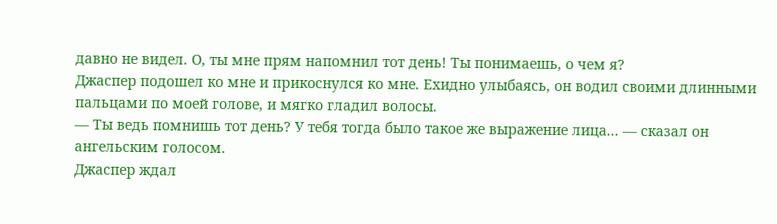давно не видел. О, ты мне прям напомнил тот день! Ты понимаешь, о чем я?
Джаспер подошел ко мне и прикоснулся ко мне. Ехидно улыбаясь, он водил своими длинными пальцами по моей голове, и мягко гладил волосы.
— Ты ведь помнишь тот день? У тебя тогда было такое же выражение лица... — сказал он ангельским голосом.
Джаспер ждал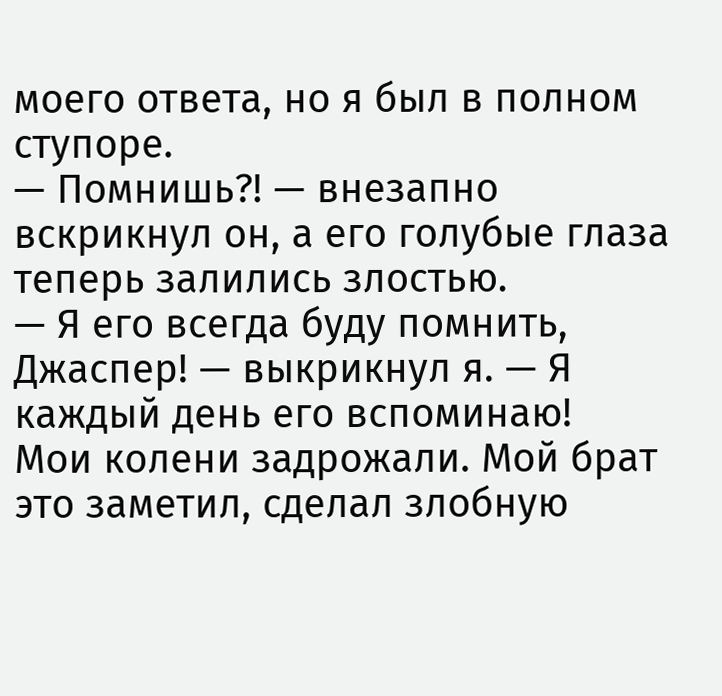моего ответа, но я был в полном ступоре.
— Помнишь?! — внезапно вскрикнул он, а его голубые глаза теперь залились злостью.
— Я его всегда буду помнить, Джаспер! — выкрикнул я. — Я каждый день его вспоминаю!
Мои колени задрожали. Мой брат это заметил, сделал злобную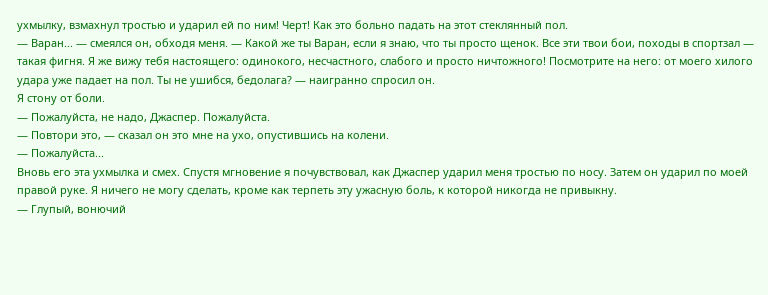ухмылку, взмахнул тростью и ударил ей по ним! Черт! Как это больно падать на этот стеклянный пол.
— Варан... — смеялся он, обходя меня. — Какой же ты Варан, если я знаю, что ты просто щенок. Все эти твои бои, походы в спортзал — такая фигня. Я же вижу тебя настоящего: одинокого, несчастного, слабого и просто ничтожного! Посмотрите на него: от моего хилого удара уже падает на пол. Ты не ушибся, бедолага? — наигранно спросил он.
Я стону от боли.
— Пожалуйста, не надо, Джаспер. Пожалуйста.
— Повтори это, — сказал он это мне на ухо, опустившись на колени.
— Пожалуйста...
Вновь его эта ухмылка и смех. Спустя мгновение я почувствовал, как Джаспер ударил меня тростью по носу. Затем он ударил по моей правой руке. Я ничего не могу сделать, кроме как терпеть эту ужасную боль, к которой никогда не привыкну.
— Глупый, вонючий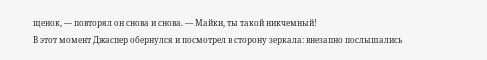щенок, — повторял он снова и снова. — Майки, ты такой никчемный!
В этот момент Джаспер обернулся и посмотрел в сторону зеркала: внезапно послышались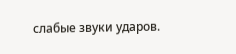слабые звуки ударов.